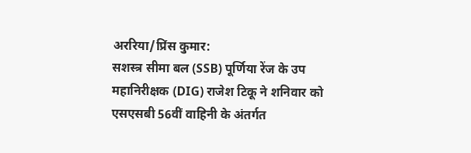अररिया/प्रिंस कुमार:
सशस्त्र सीमा बल (SSB) पूर्णिया रेंज के उप महानिरीक्षक (DIG) राजेश टिकू ने शनिवार को एसएसबी 56वीं वाहिनी के अंतर्गत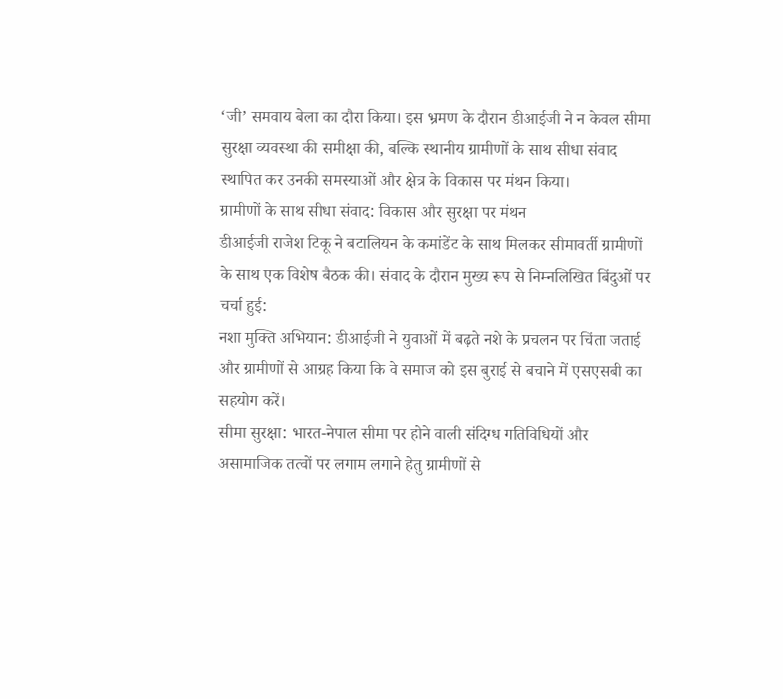‘जी’ समवाय बेला का दौरा किया। इस भ्रमण के दौरान डीआईजी ने न केवल सीमा सुरक्षा व्यवस्था की समीक्षा की, बल्कि स्थानीय ग्रामीणों के साथ सीधा संवाद स्थापित कर उनकी समस्याओं और क्षेत्र के विकास पर मंथन किया।
ग्रामीणों के साथ सीधा संवाद: विकास और सुरक्षा पर मंथन
डीआईजी राजेश टिकू ने बटालियन के कमांडेंट के साथ मिलकर सीमावर्ती ग्रामीणों के साथ एक विशेष बैठक की। संवाद के दौरान मुख्य रूप से निम्नलिखित बिंदुओं पर चर्चा हुई:
नशा मुक्ति अभियान: डीआईजी ने युवाओं में बढ़ते नशे के प्रचलन पर चिंता जताई और ग्रामीणों से आग्रह किया कि वे समाज को इस बुराई से बचाने में एसएसबी का सहयोग करें।
सीमा सुरक्षा: भारत-नेपाल सीमा पर होने वाली संदिग्ध गतिविधियों और असामाजिक तत्वों पर लगाम लगाने हेतु ग्रामीणों से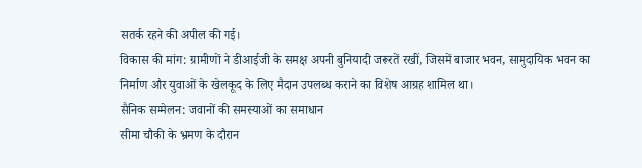सतर्क रहने की अपील की गई।
विकास की मांग: ग्रामीणों ने डीआईजी के समक्ष अपनी बुनियादी जरूरतें रखीं, जिसमें बाजार भवन, सामुदायिक भवन का निर्माण और युवाओं के खेलकूद के लिए मैदान उपलब्ध कराने का विशेष आग्रह शामिल था।
सैनिक सम्मेलन: जवानों की समस्याओं का समाधान
सीमा चौकी के भ्रमण के दौरान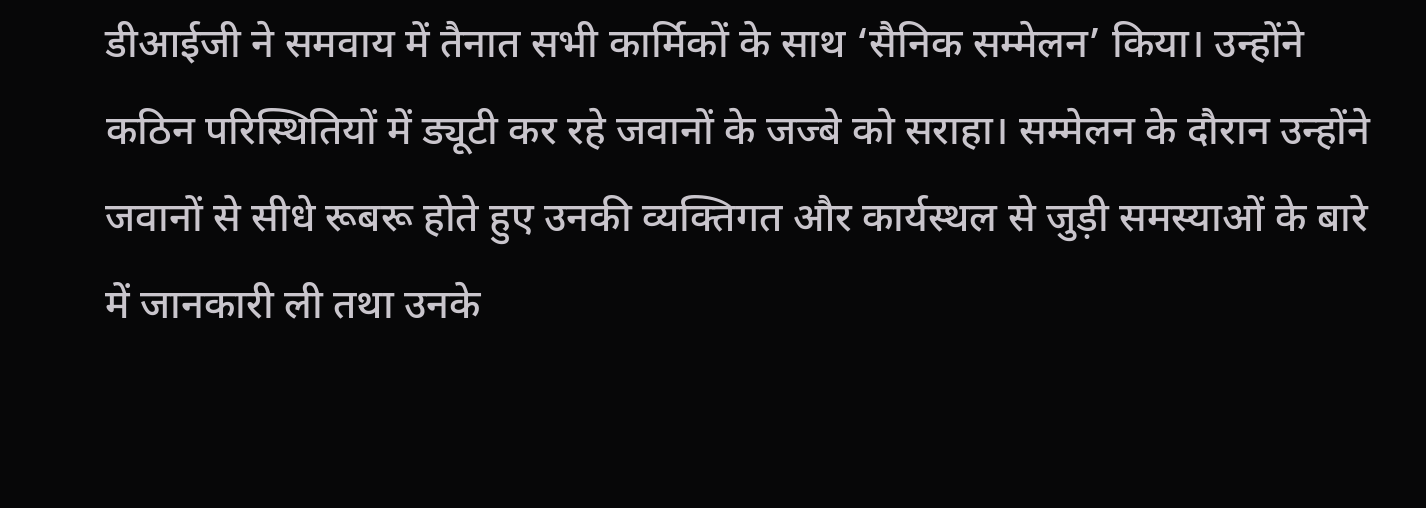डीआईजी ने समवाय में तैनात सभी कार्मिकों के साथ ‘सैनिक सम्मेलन’ किया। उन्होंने कठिन परिस्थितियों में ड्यूटी कर रहे जवानों के जज्बे को सराहा। सम्मेलन के दौरान उन्होंने जवानों से सीधे रूबरू होते हुए उनकी व्यक्तिगत और कार्यस्थल से जुड़ी समस्याओं के बारे में जानकारी ली तथा उनके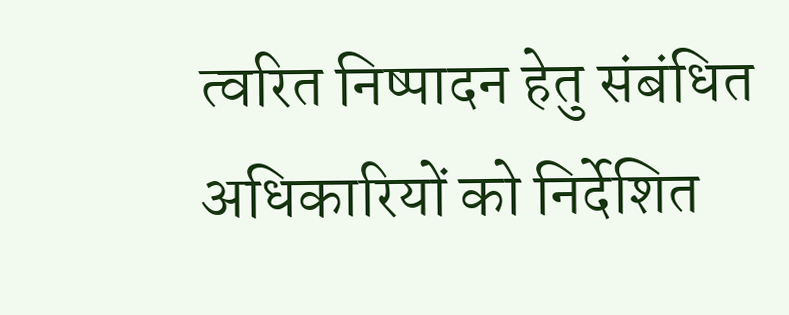त्वरित निष्पादन हेतु संबंधित अधिकारियों को निर्देशित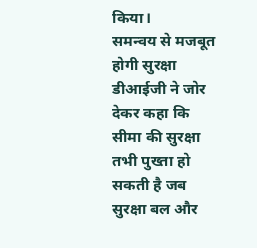किया।
समन्वय से मजबूत होगी सुरक्षा
डीआईजी ने जोर देकर कहा कि सीमा की सुरक्षा तभी पुख्ता हो सकती है जब सुरक्षा बल और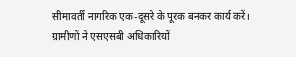सीमावर्ती नागरिक एक-दूसरे के पूरक बनकर कार्य करें। ग्रामीणों ने एसएसबी अधिकारियों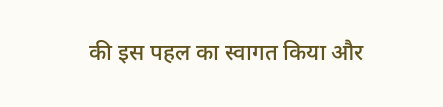की इस पहल का स्वागत किया और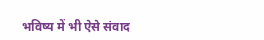भविष्य में भी ऐसे संवाद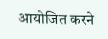आयोजित करने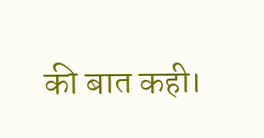की बात कही।